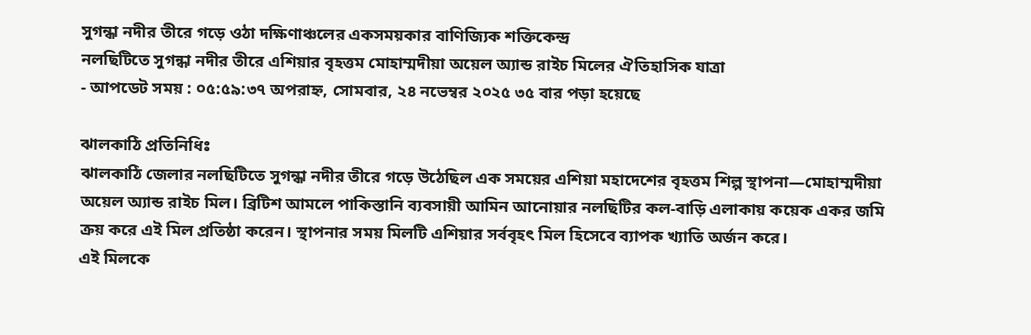সুগন্ধা নদীর তীরে গড়ে ওঠা দক্ষিণাঞ্চলের একসময়কার বাণিজ্যিক শক্তিকেন্দ্র
নলছিটিতে সুগন্ধা নদীর তীরে এশিয়ার বৃহত্তম মোহাম্মদীয়া অয়েল অ্যান্ড রাইচ মিলের ঐতিহাসিক যাত্রা
- আপডেট সময় : ০৫:৫৯:৩৭ অপরাহ্ন, সোমবার, ২৪ নভেম্বর ২০২৫ ৩৫ বার পড়া হয়েছে

ঝালকাঠি প্রতিনিধিঃ
ঝালকাঠি জেলার নলছিটিতে সুগন্ধা নদীর তীরে গড়ে উঠেছিল এক সময়ের এশিয়া মহাদেশের বৃহত্তম শিল্প স্থাপনা—মোহাম্মদীয়া অয়েল অ্যান্ড রাইচ মিল। ব্রিটিশ আমলে পাকিস্তানি ব্যবসায়ী আমিন আনোয়ার নলছিটির কল-বাড়ি এলাকায় কয়েক একর জমি ক্রয় করে এই মিল প্রতিষ্ঠা করেন। স্থাপনার সময় মিলটি এশিয়ার সর্ববৃহৎ মিল হিসেবে ব্যাপক খ্যাতি অর্জন করে।
এই মিলকে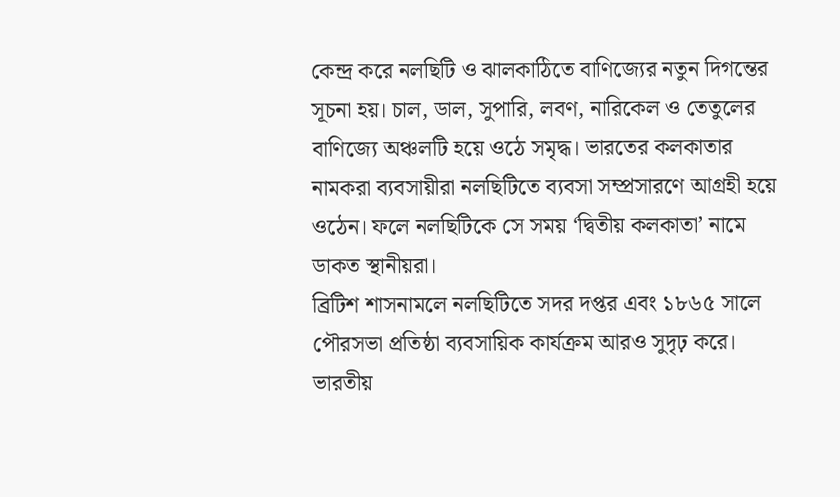কেন্দ্র করে নলছিটি ও ঝালকাঠিতে বাণিজ্যের নতুন দিগন্তের সূচনা হয়। চাল, ডাল, সুপারি, লবণ, নারিকেল ও তেতুলের বাণিজ্যে অঞ্চলটি হয়ে ওঠে সমৃদ্ধ। ভারতের কলকাতার নামকরা ব্যবসায়ীরা নলছিটিতে ব্যবসা সম্প্রসারণে আগ্রহী হয়ে ওঠেন। ফলে নলছিটিকে সে সময় ‘দ্বিতীয় কলকাতা’ নামে ডাকত স্থানীয়রা।
ব্রিটিশ শাসনামলে নলছিটিতে সদর দপ্তর এবং ১৮৬৫ সালে পৌরসভা প্রতিষ্ঠা ব্যবসায়িক কার্যক্রম আরও সুদৃঢ় করে। ভারতীয়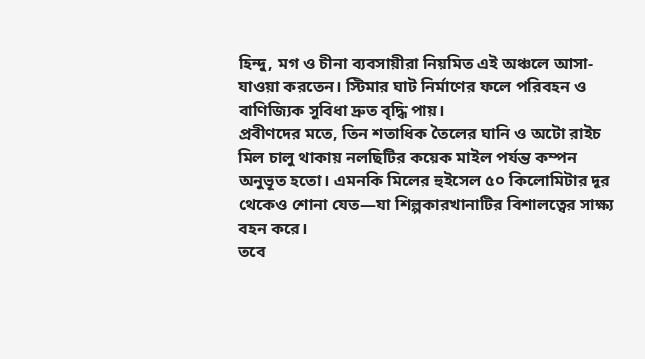হিন্দু, মগ ও চীনা ব্যবসায়ীরা নিয়মিত এই অঞ্চলে আসা-যাওয়া করতেন। স্টিমার ঘাট নির্মাণের ফলে পরিবহন ও বাণিজ্যিক সুবিধা দ্রুত বৃদ্ধি পায়।
প্রবীণদের মতে, তিন শতাধিক তৈলের ঘানি ও অটো রাইচ মিল চালু থাকায় নলছিটির কয়েক মাইল পর্যন্ত কম্পন অনুভূত হতো। এমনকি মিলের হুইসেল ৫০ কিলোমিটার দূর থেকেও শোনা যেত—যা শিল্পকারখানাটির বিশালত্বের সাক্ষ্য বহন করে।
তবে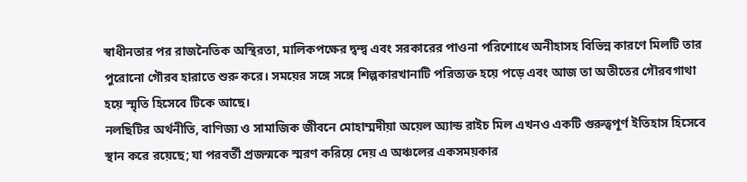স্বাধীনতার পর রাজনৈতিক অস্থিরতা, মালিকপক্ষের দ্বন্দ্ব এবং সরকারের পাওনা পরিশোধে অনীহাসহ বিভিন্ন কারণে মিলটি তার পুরোনো গৌরব হারাতে শুরু করে। সময়ের সঙ্গে সঙ্গে শিল্পকারখানাটি পরিত্যক্ত হয়ে পড়ে এবং আজ তা অতীতের গৌরবগাথা হয়ে স্মৃতি হিসেবে টিকে আছে।
নলছিটির অর্থনীতি, বাণিজ্য ও সামাজিক জীবনে মোহাম্মদীয়া অয়েল অ্যান্ড রাইচ মিল এখনও একটি গুরুত্বপূর্ণ ইতিহাস হিসেবে স্থান করে রয়েছে; যা পরবর্তী প্রজন্মকে স্মরণ করিয়ে দেয় এ অঞ্চলের একসময়কার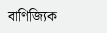বাণিজ্যিক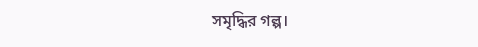সমৃদ্ধির গল্প।